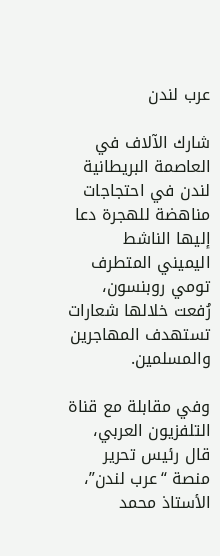عرب لندن

شارك الآلاف في العاصمة البريطانية لندن في احتجاجات مناهضة للهجرة دعا إليها الناشط اليميني المتطرف تومي روبنسون، رُفعت خلالها شعارات تستهدف المهاجرين والمسلمين.

وفي مقابلة مع قناة التلفزيون العربي، قال رئيس تحرير منصة “عرب لندن”، الأستاذ محمد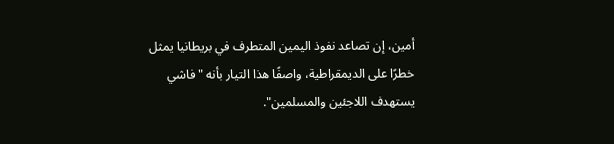أمين، إن تصاعد نفوذ اليمين المتطرف في بريطانيا يمثل خطرًا على الديمقراطية، واصفًا هذا التيار بأنه "فاشي يستهدف اللاجئين والمسلمين".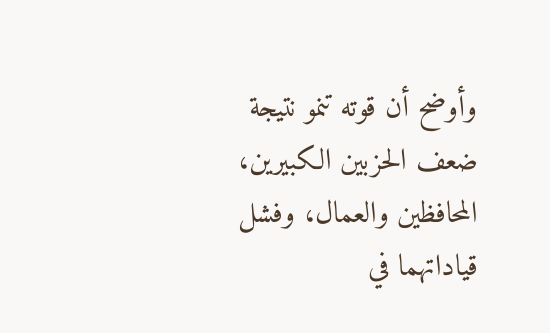وأوضح أن قوته تنمو نتيجة ضعف الحزبين الكبيرين، المحافظين والعمال، وفشل قياداتهما في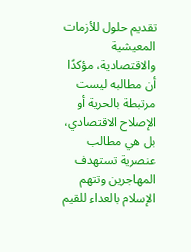تقديم حلول للأزمات المعيشية والاقتصادية، مؤكدًا أن مطالبه ليست مرتبطة بالحرية أو الإصلاح الاقتصادي، بل هي مطالب عنصرية تستهدف المهاجرين وتتهم الإسلام بالعداء للقيم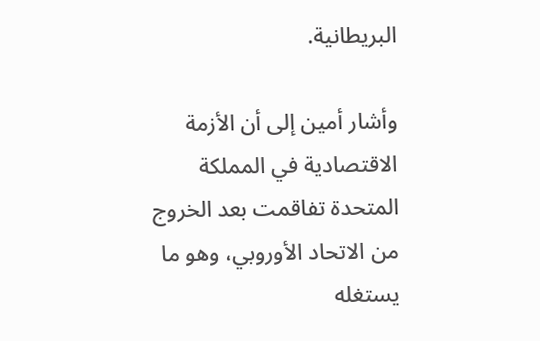البريطانية.

وأشار أمين إلى أن الأزمة الاقتصادية في المملكة المتحدة تفاقمت بعد الخروج من الاتحاد الأوروبي، وهو ما يستغله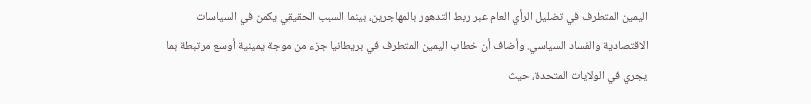اليمين المتطرف في تضليل الرأي العام عبر ربط التدهور بالمهاجرين، بينما السبب الحقيقي يكمن في السياسات الاقتصادية والفساد السياسي. وأضاف أن خطاب اليمين المتطرف في بريطانيا جزء من موجة يمينية أوسع مرتبطة بما يجري في الولايات المتحدة، حيث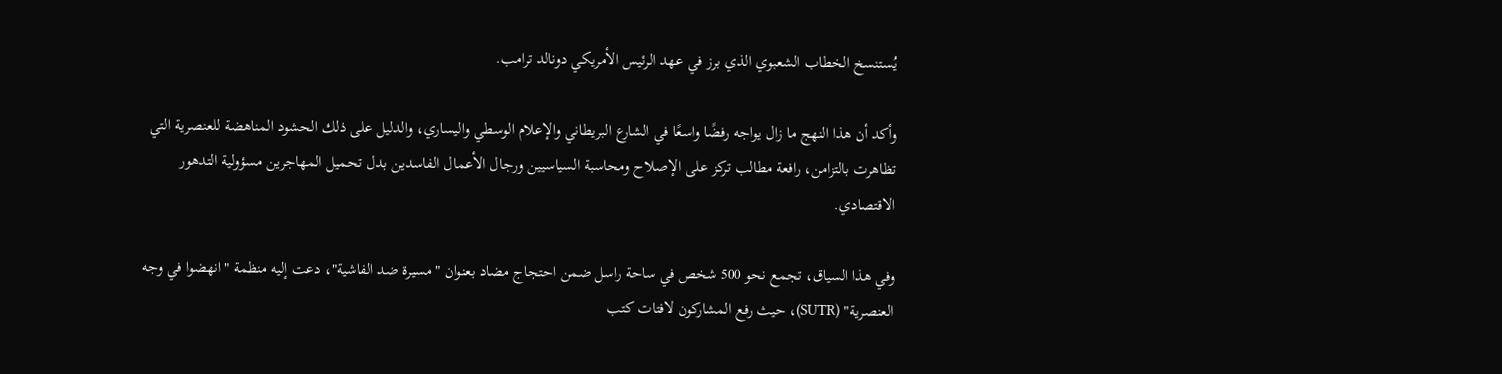يُستنسخ الخطاب الشعبوي الذي برز في عهد الرئيس الأمريكي دونالد ترامب.

وأكد أن هذا النهج ما زال يواجه رفضًا واسعًا في الشارع البريطاني والإعلام الوسطي واليساري، والدليل على ذلك الحشود المناهضة للعنصرية التي تظاهرت بالتزامن، رافعة مطالب تركز على الإصلاح ومحاسبة السياسيين ورجال الأعمال الفاسدين بدل تحميل المهاجرين مسؤولية التدهور الاقتصادي.

وفي هذا السياق، تجمع نحو 500 شخص في ساحة راسل ضمن احتجاج مضاد بعنوان "مسيرة ضد الفاشية"، دعت إليه منظمة "انهضوا في وجه العنصرية" (SUTR)، حيث رفع المشاركون لافتات كتب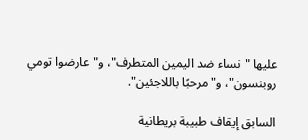عليها "نساء ضد اليمين المتطرف"، و"عارضوا تومي روبنسون"، و"مرحبًا باللاجئين".

السابق إيقاف طبيبة بريطانية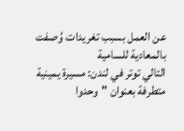عن العمل بسبب تغريدات وُصفت بالمعادية للسامية
التالي توتر في لندن: مسيرة يمينية متطرفة بعنوان "وحدوا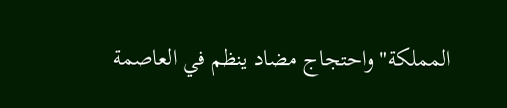المملكة" واحتجاج مضاد ينظم في العاصمة